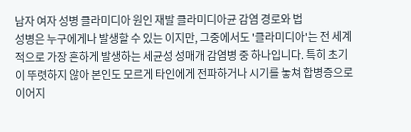남자 여자 성병 클라미디아 원인 재발 클라미디아균 감염 경로와 법
성병은 누구에게나 발생할 수 있는 이지만, 그중에서도 '클라미디아'는 전 세계적으로 가장 흔하게 발생하는 세균성 성매개 감염병 중 하나입니다. 특히 초기 이 뚜렷하지 않아 본인도 모르게 타인에게 전파하거나 시기를 놓쳐 합병증으로 이어지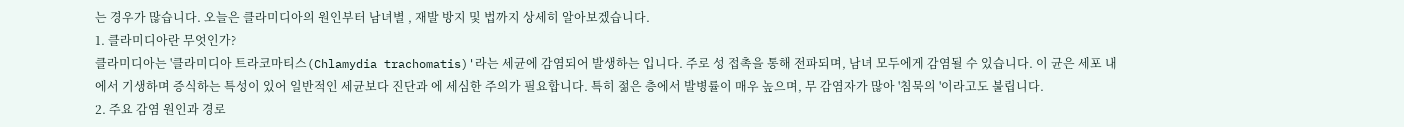는 경우가 많습니다. 오늘은 클라미디아의 원인부터 남녀별 , 재발 방지 및 법까지 상세히 알아보겠습니다.
1. 클라미디아란 무엇인가?
클라미디아는 '클라미디아 트라코마티스(Chlamydia trachomatis)'라는 세균에 감염되어 발생하는 입니다. 주로 성 접촉을 통해 전파되며, 남녀 모두에게 감염될 수 있습니다. 이 균은 세포 내에서 기생하며 증식하는 특성이 있어 일반적인 세균보다 진단과 에 세심한 주의가 필요합니다. 특히 젊은 층에서 발병률이 매우 높으며, 무 감염자가 많아 '침묵의 '이라고도 불립니다.
2. 주요 감염 원인과 경로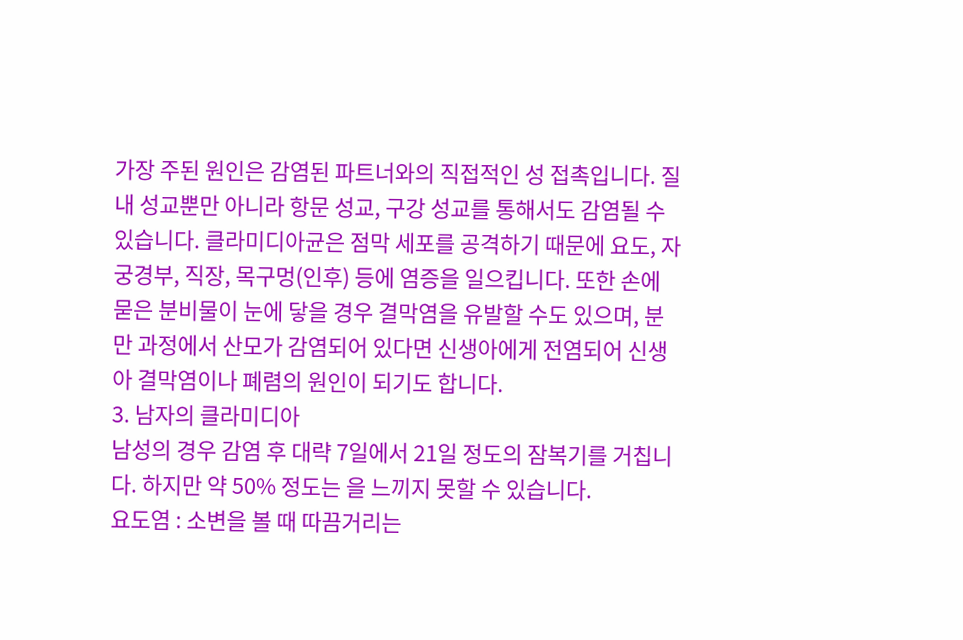가장 주된 원인은 감염된 파트너와의 직접적인 성 접촉입니다. 질 내 성교뿐만 아니라 항문 성교, 구강 성교를 통해서도 감염될 수 있습니다. 클라미디아균은 점막 세포를 공격하기 때문에 요도, 자궁경부, 직장, 목구멍(인후) 등에 염증을 일으킵니다. 또한 손에 묻은 분비물이 눈에 닿을 경우 결막염을 유발할 수도 있으며, 분만 과정에서 산모가 감염되어 있다면 신생아에게 전염되어 신생아 결막염이나 폐렴의 원인이 되기도 합니다.
3. 남자의 클라미디아
남성의 경우 감염 후 대략 7일에서 21일 정도의 잠복기를 거칩니다. 하지만 약 50% 정도는 을 느끼지 못할 수 있습니다.
요도염 : 소변을 볼 때 따끔거리는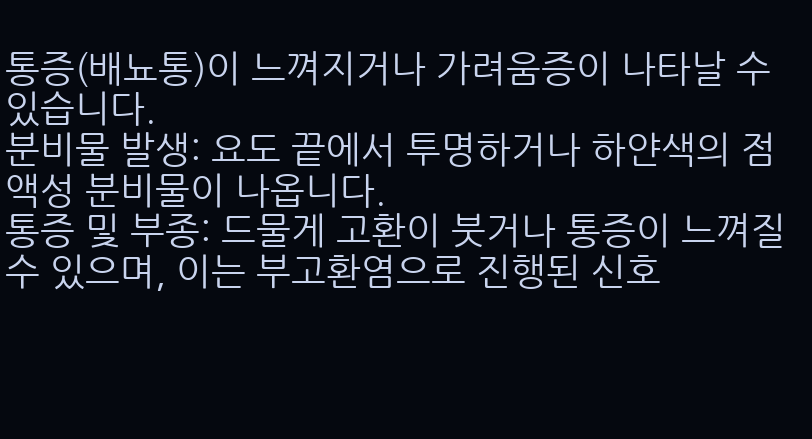통증(배뇨통)이 느껴지거나 가려움증이 나타날 수 있습니다.
분비물 발생: 요도 끝에서 투명하거나 하얀색의 점액성 분비물이 나옵니다.
통증 및 부종: 드물게 고환이 붓거나 통증이 느껴질 수 있으며, 이는 부고환염으로 진행된 신호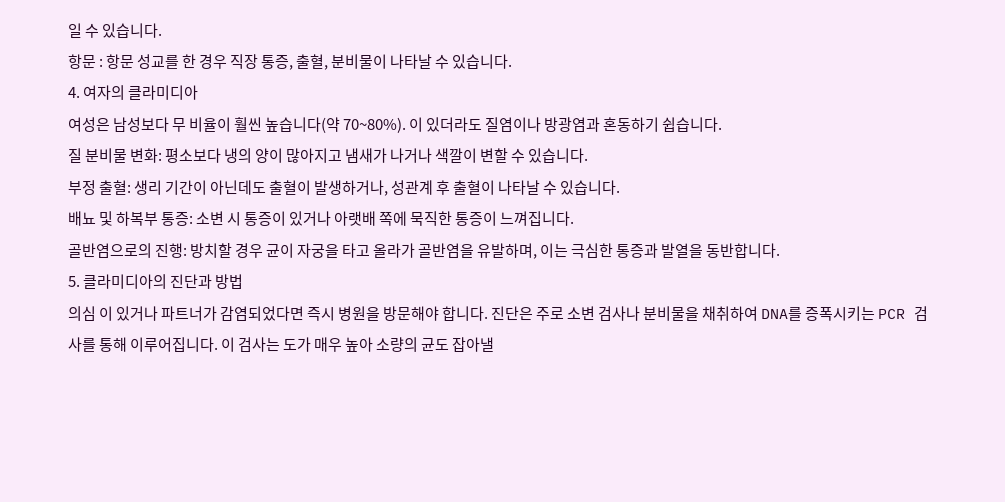일 수 있습니다.
항문 : 항문 성교를 한 경우 직장 통증, 출혈, 분비물이 나타날 수 있습니다.
4. 여자의 클라미디아
여성은 남성보다 무 비율이 훨씬 높습니다(약 70~80%). 이 있더라도 질염이나 방광염과 혼동하기 쉽습니다.
질 분비물 변화: 평소보다 냉의 양이 많아지고 냄새가 나거나 색깔이 변할 수 있습니다.
부정 출혈: 생리 기간이 아닌데도 출혈이 발생하거나, 성관계 후 출혈이 나타날 수 있습니다.
배뇨 및 하복부 통증: 소변 시 통증이 있거나 아랫배 쪽에 묵직한 통증이 느껴집니다.
골반염으로의 진행: 방치할 경우 균이 자궁을 타고 올라가 골반염을 유발하며, 이는 극심한 통증과 발열을 동반합니다.
5. 클라미디아의 진단과 방법
의심 이 있거나 파트너가 감염되었다면 즉시 병원을 방문해야 합니다. 진단은 주로 소변 검사나 분비물을 채취하여 DNA를 증폭시키는 PCR 검사를 통해 이루어집니다. 이 검사는 도가 매우 높아 소량의 균도 잡아낼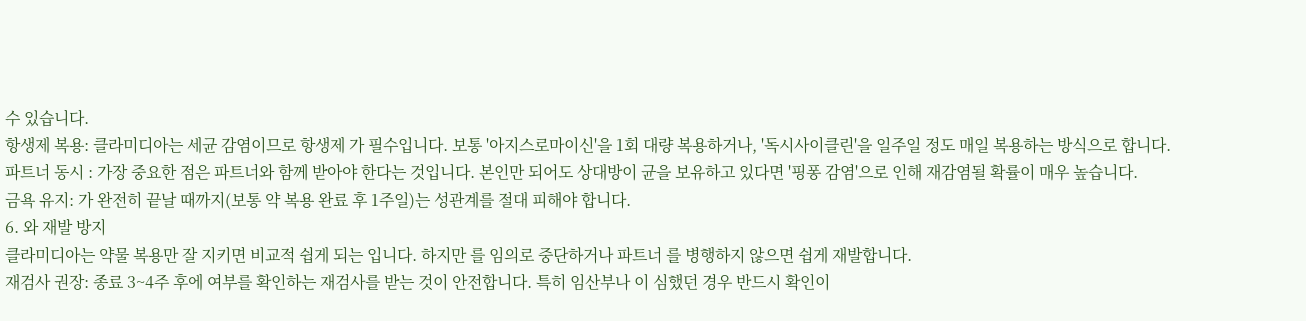수 있습니다.
항생제 복용: 클라미디아는 세균 감염이므로 항생제 가 필수입니다. 보통 '아지스로마이신'을 1회 대량 복용하거나, '독시사이클린'을 일주일 정도 매일 복용하는 방식으로 합니다.
파트너 동시 : 가장 중요한 점은 파트너와 함께 받아야 한다는 것입니다. 본인만 되어도 상대방이 균을 보유하고 있다면 '핑퐁 감염'으로 인해 재감염될 확률이 매우 높습니다.
금욕 유지: 가 완전히 끝날 때까지(보통 약 복용 완료 후 1주일)는 성관계를 절대 피해야 합니다.
6. 와 재발 방지
클라미디아는 약물 복용만 잘 지키면 비교적 쉽게 되는 입니다. 하지만 를 임의로 중단하거나 파트너 를 병행하지 않으면 쉽게 재발합니다.
재검사 권장: 종료 3~4주 후에 여부를 확인하는 재검사를 받는 것이 안전합니다. 특히 임산부나 이 심했던 경우 반드시 확인이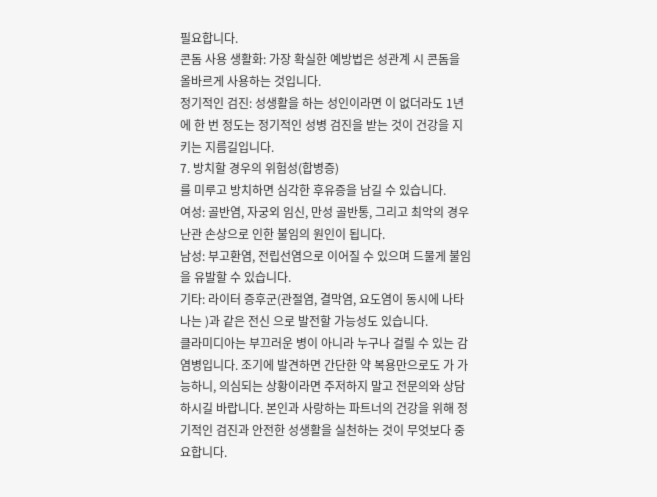필요합니다.
콘돔 사용 생활화: 가장 확실한 예방법은 성관계 시 콘돔을 올바르게 사용하는 것입니다.
정기적인 검진: 성생활을 하는 성인이라면 이 없더라도 1년에 한 번 정도는 정기적인 성병 검진을 받는 것이 건강을 지키는 지름길입니다.
7. 방치할 경우의 위험성(합병증)
를 미루고 방치하면 심각한 후유증을 남길 수 있습니다.
여성: 골반염, 자궁외 임신, 만성 골반통, 그리고 최악의 경우 난관 손상으로 인한 불임의 원인이 됩니다.
남성: 부고환염, 전립선염으로 이어질 수 있으며 드물게 불임을 유발할 수 있습니다.
기타: 라이터 증후군(관절염, 결막염, 요도염이 동시에 나타나는 )과 같은 전신 으로 발전할 가능성도 있습니다.
클라미디아는 부끄러운 병이 아니라 누구나 걸릴 수 있는 감염병입니다. 조기에 발견하면 간단한 약 복용만으로도 가 가능하니, 의심되는 상황이라면 주저하지 말고 전문의와 상담하시길 바랍니다. 본인과 사랑하는 파트너의 건강을 위해 정기적인 검진과 안전한 성생활을 실천하는 것이 무엇보다 중요합니다.